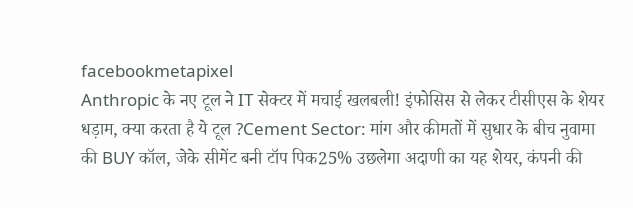facebookmetapixel
Anthropic के नए टूल ने IT सेक्टर में मचाई खलबली! इंफोसिस से लेकर टीसीएस के शेयर धड़ाम, क्या करता है ये टूल ?Cement Sector: मांग और कीमतों में सुधार के बीच नुवामा की BUY कॉल, जेके सीमेंट बनी टॉप पिक25% उछलेगा अदाणी का यह शेयर, कंपनी की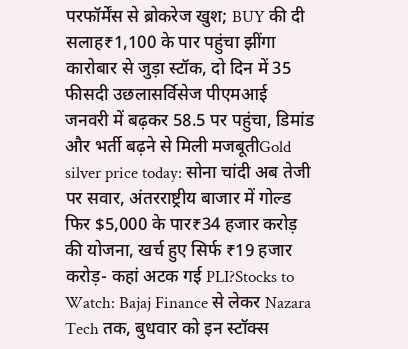परफॉर्मेंस से ब्रोकरेज खुश; BUY की दी सलाह₹1,100 के पार पहुंचा झींगा कारोबार से जुड़ा स्टॉक, दो दिन में 35 फीसदी उछलासर्विसेज पीएमआई जनवरी में बढ़कर 58.5 पर पहुंचा, डिमांड और भर्ती बढ़ने से मिली मजबूतीGold silver price today: सोना चांदी अब तेजी पर सवार, अंतरराष्ट्रीय बाजार में गोल्ड फिर $5,000 के पार₹34 हजार करोड़ की योजना, खर्च हुए सिर्फ ₹19 हजार करोड़- कहां अटक गई PLI?Stocks to Watch: Bajaj Finance से लेकर Nazara Tech तक, बुधवार को इन स्टॉक्स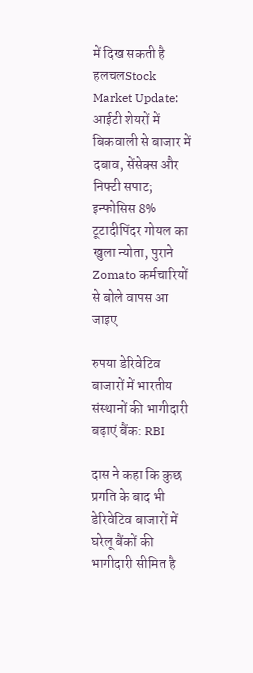में दिख सकती है हलचलStock Market Update: आईटी शेयरों में बिकवाली से बाजार में दबाव, सेंसेक्स और निफ्टी सपाट; इन्फोसिस 8% टूटादीपिंदर गोयल का खुला न्योता, पुराने Zomato कर्मचारियों से बोले वापस आ जाइए

रुपया डेरिवेटिव बाजारों में भारतीय संस्थानों की भागीदारी बढ़ाएं बैंक: RBI

दास ने कहा कि कुछ प्रगति के बाद भी डेरिवेटिव बाजारों में घरेलू बैंकों की भागीदारी सीमित है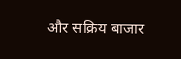और सक्रिय बाजार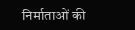निर्माताओं की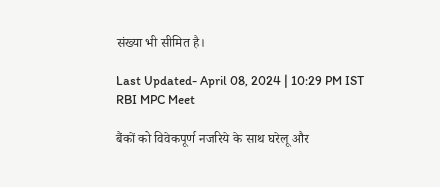संख्या भी सीमित है।

Last Updated- April 08, 2024 | 10:29 PM IST
RBI MPC Meet

बैंकों को विवेकपूर्ण नजरिये के साथ घरेलू और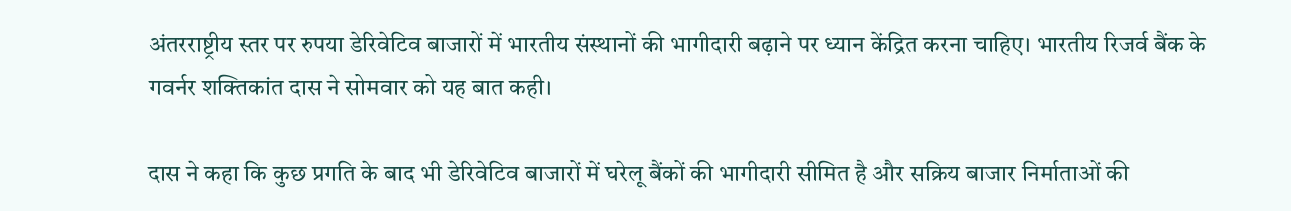अंतरराष्ट्रीय स्तर पर रुपया डेरिवेटिव बाजारों में भारतीय संस्थानों की भागीदारी बढ़ाने पर ध्यान केंद्रित करना चाहिए। भारतीय रिजर्व बैंक के गवर्नर शक्तिकांत दास ने सोमवार को यह बात कही।

दास ने कहा कि कुछ प्रगति के बाद भी डेरिवेटिव बाजारों में घरेलू बैंकों की भागीदारी सीमित है और सक्रिय बाजार निर्माताओं की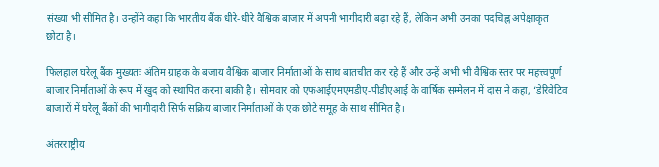संख्या भी सीमित है। उन्होंने कहा कि भारतीय बैंक धीरे-धीरे वैश्विक बाजार में अपनी भागीदारी बढ़ा रहे हैं, लेकिन अभी उनका पदचिह्न अपेक्षाकृत छोटा है।

फिलहाल घरेलू बैंक मुख्यतः अंतिम ग्राहक के बजाय वैश्विक बाजार निर्माताओं के साथ बातचीत कर रहे हैं और उन्हें अभी भी वैश्विक स्तर पर महत्त्वपूर्ण बाजार निर्माताओं के रूप में खुद को स्थापित करना बाकी है। सोमवार को एफआईएमएमडीए-पीडीएआई के वार्षिक सम्मेलन में दास ने कहा, ‘डेरिवेटिव बाजारों में घरेलू बैंकों की भागीदारी सिर्फ सक्रिय बाजार निर्माताओं के एक छोटे समूह के साथ सीमित है।

अंतरराष्ट्रीय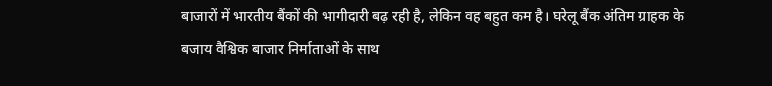बाजारों में भारतीय बैंकों की भागीदारी बढ़ रही है, लेकिन वह बहुत कम है। घरेलू बैंक अंतिम ग्राहक के बजाय वैश्विक बाजार निर्माताओं के साथ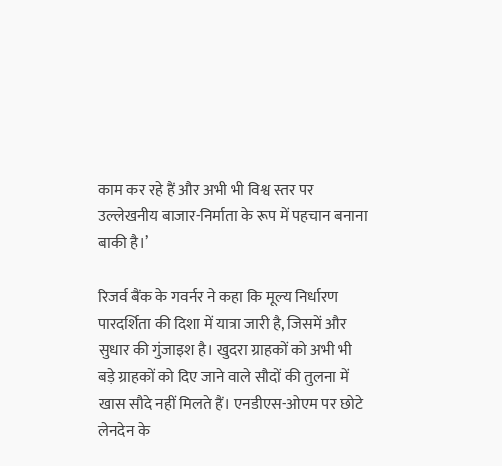काम कर रहे हैं और अभी भी विश्व स्तर पर उल्लेखनीय बाजार-निर्माता के रूप में पहचान बनाना बाकी है।’

रिजर्व बैंक के गवर्नर ने कहा कि मूल्य निर्धारण पारदर्शिता की दिशा में यात्रा जारी है, जिसमें और सुधार की गुंजाइश है। खुदरा ग्राहकों को अभी भी बड़े ग्राहकों को दिए जाने वाले सौदों की तुलना में खास सौदे नहीं मिलते हैं। एनडीएस-ओएम पर छोटे लेनदेन के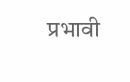प्रभावी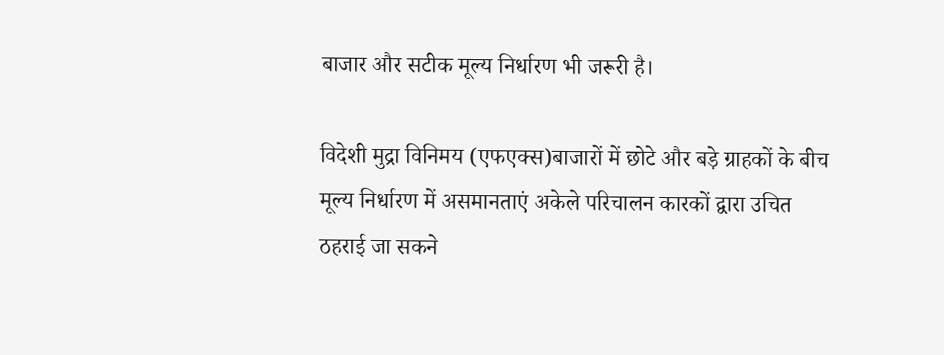बाजार और सटीक मूल्य निर्धारण भी जरूरी है।

विदेशी मुद्रा विनिमय (एफएक्स)बाजारों में छोटे और बड़े ग्राहकों के बीच मूल्य निर्धारण में असमानताएं अकेले परिचालन कारकों द्वारा उचित ठहराई जा सकने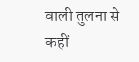वाली तुलना से कहीं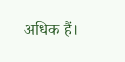अधिक हैं।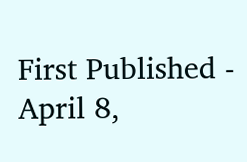First Published - April 8,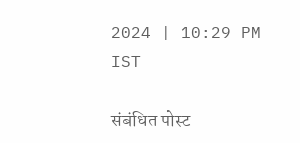2024 | 10:29 PM IST

संबंधित पोस्ट